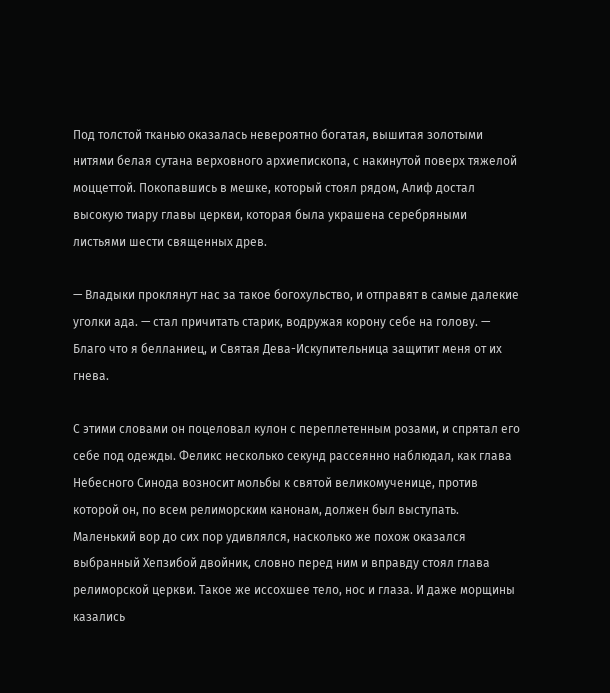Под толстой тканью оказалась невероятно богатая, вышитая золотыми нитями белая сутана верховного архиепископа, с накинутой поверх тяжелой моццеттой. Покопавшись в мешке, который стоял рядом, Алиф достал высокую тиару главы церкви, которая была украшена серебряными листьями шести священных древ.

— Владыки проклянут нас за такое богохульство, и отправят в самые далекие уголки ада. — стал причитать старик, водружая корону себе на голову. — Благо что я белланиец, и Святая Дева-Искупительница защитит меня от их гнева.

С этими словами он поцеловал кулон с переплетенным розами, и спрятал его себе под одежды. Феликс несколько секунд рассеянно наблюдал, как глава Небесного Синода возносит мольбы к святой великомученице, против которой он, по всем релиморским канонам, должен был выступать. Маленький вор до сих пор удивлялся, насколько же похож оказался выбранный Хепзибой двойник, словно перед ним и вправду стоял глава релиморской церкви. Такое же иссохшее тело, нос и глаза. И даже морщины казались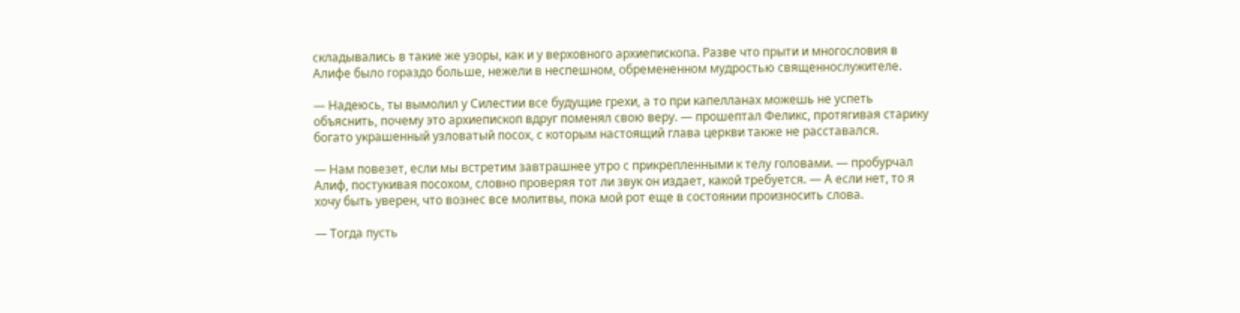складывались в такие же узоры, как и у верховного архиепископа. Разве что прыти и многословия в Алифе было гораздо больше, нежели в неспешном, обремененном мудростью священнослужителе.

— Надеюсь, ты вымолил у Силестии все будущие грехи, а то при капелланах можешь не успеть объяснить, почему это архиепископ вдруг поменял свою веру. — прошептал Феликс, протягивая старику богато украшенный узловатый посох, с которым настоящий глава церкви также не расставался.

— Нам повезет, если мы встретим завтрашнее утро с прикрепленными к телу головами. — пробурчал Алиф, постукивая посохом, словно проверяя тот ли звук он издает, какой требуется. — А если нет, то я хочу быть уверен, что вознес все молитвы, пока мой рот еще в состоянии произносить слова.

— Тогда пусть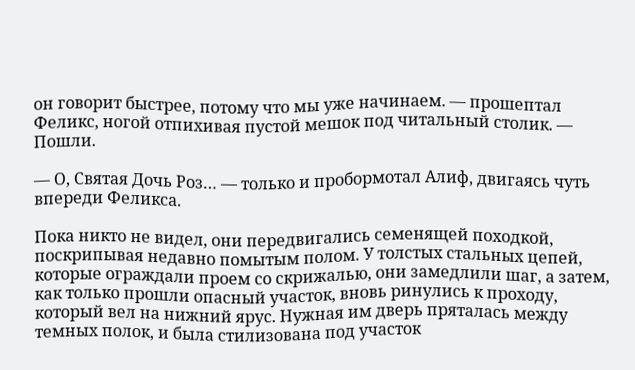он говорит быстрее, потому что мы уже начинаем. — прошептал Феликс, ногой отпихивая пустой мешок под читальный столик. — Пошли.

— О, Святая Дочь Роз… — только и пробормотал Алиф, двигаясь чуть впереди Феликса.

Пока никто не видел, они передвигались семенящей походкой, поскрипывая недавно помытым полом. У толстых стальных цепей, которые ограждали проем со скрижалью, они замедлили шаг, а затем, как только прошли опасный участок, вновь ринулись к проходу, который вел на нижний ярус. Нужная им дверь пряталась между темных полок, и была стилизована под участок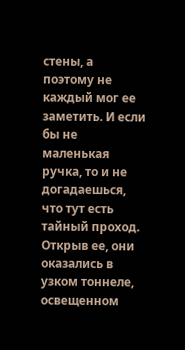стены, а поэтому не каждый мог ее заметить. И если бы не маленькая ручка, то и не догадаешься, что тут есть тайный проход. Открыв ее, они оказались в узком тоннеле, освещенном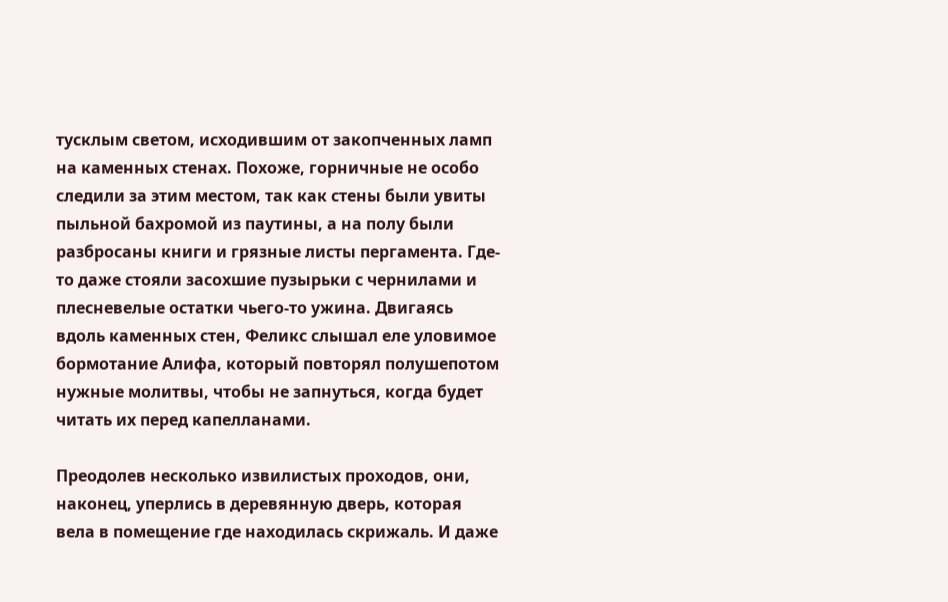тусклым светом, исходившим от закопченных ламп на каменных стенах. Похоже, горничные не особо следили за этим местом, так как стены были увиты пыльной бахромой из паутины, а на полу были разбросаны книги и грязные листы пергамента. Где-то даже стояли засохшие пузырьки с чернилами и плесневелые остатки чьего-то ужина. Двигаясь вдоль каменных стен, Феликс слышал еле уловимое бормотание Алифа, который повторял полушепотом нужные молитвы, чтобы не запнуться, когда будет читать их перед капелланами.

Преодолев несколько извилистых проходов, они, наконец, уперлись в деревянную дверь, которая вела в помещение где находилась скрижаль. И даже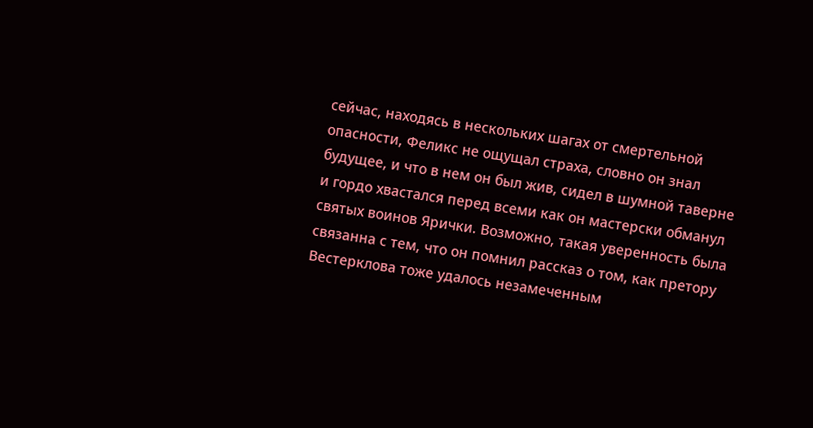сейчас, находясь в нескольких шагах от смертельной опасности, Феликс не ощущал страха, словно он знал будущее, и что в нем он был жив, сидел в шумной таверне и гордо хвастался перед всеми как он мастерски обманул святых воинов Ярички. Возможно, такая уверенность была связанна с тем, что он помнил рассказ о том, как претору Вестерклова тоже удалось незамеченным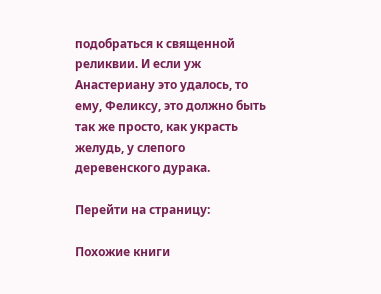подобраться к священной реликвии. И если уж Анастериану это удалось, то ему, Феликсу, это должно быть так же просто, как украсть желудь, у слепого деревенского дурака.

Перейти на страницу:

Похожие книги